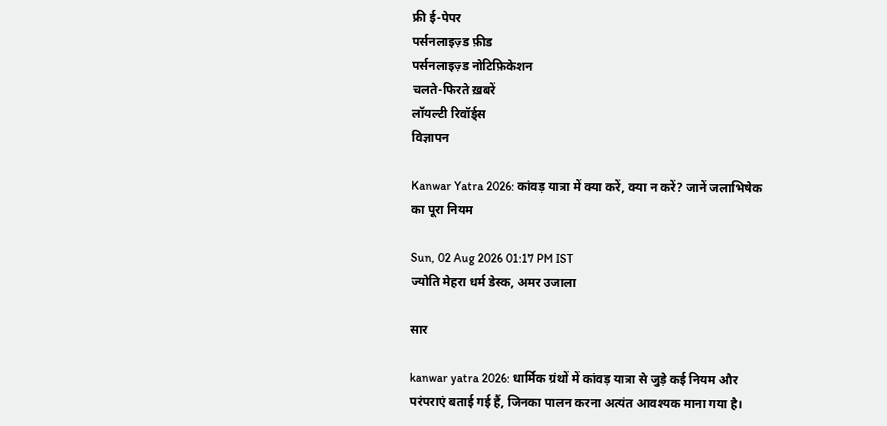फ्री ई-पेपर
पर्सनलाइज़्ड फ़ीड
पर्सनलाइज़्ड नोटिफ़िकेशन
चलते-फिरते ख़बरें
लॉयल्टी रिवॉर्ड्स
विज्ञापन

Kanwar Yatra 2026: कांवड़ यात्रा में क्या करें, क्या न करें? जानें जलाभिषेक का पूरा नियम

Sun, 02 Aug 2026 01:17 PM IST
ज्योति मेहरा धर्म डेस्क, अमर उजाला

सार

kanwar yatra 2026: धार्मिक ग्रंथों में कांवड़ यात्रा से जुड़े कई नियम और परंपराएं बताई गई हैं, जिनका पालन करना अत्यंत आवश्यक माना गया है।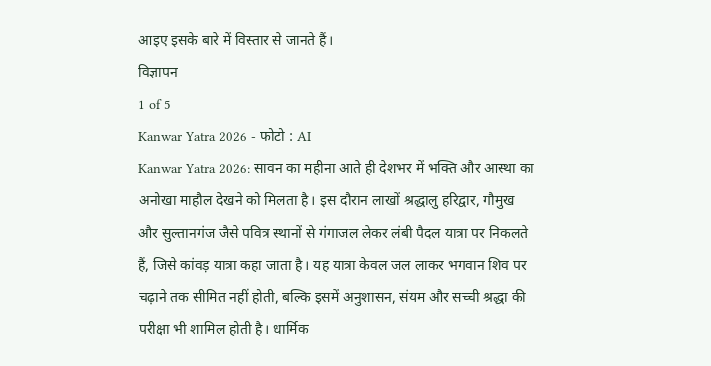आइए इसके बारे में विस्तार से जानते हैं।
विज्ञापन
1 of 5
Kanwar Yatra 2026 - फोटो : AI
Kanwar Yatra 2026: सावन का महीना आते ही देशभर में भक्ति और आस्था का अनोखा माहौल देखने को मिलता है। इस दौरान लाखों श्रद्धालु हरिद्वार, गौमुख और सुल्तानगंज जैसे पवित्र स्थानों से गंगाजल लेकर लंबी पैदल यात्रा पर निकलते हैं, जिसे कांवड़ यात्रा कहा जाता है। यह यात्रा केवल जल लाकर भगवान शिव पर चढ़ाने तक सीमित नहीं होती, बल्कि इसमें अनुशासन, संयम और सच्ची श्रद्धा की परीक्षा भी शामिल होती है। धार्मिक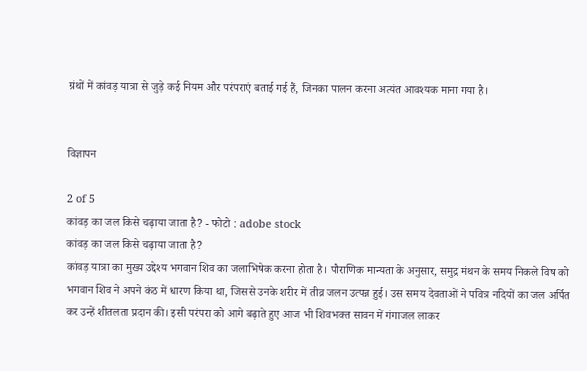ग्रंथों में कांवड़ यात्रा से जुड़े कई नियम और परंपराएं बताई गई हैं, जिनका पालन करना अत्यंत आवश्यक माना गया है।


विज्ञापन

2 of 5
कांवड़ का जल किसे चढ़ाया जाता है? - फोटो : adobe stock
कांवड़ का जल किसे चढ़ाया जाता है?
कांवड़ यात्रा का मुख्य उद्देश्य भगवान शिव का जलाभिषेक करना होता है। पौराणिक मान्यता के अनुसार, समुद्र मंथन के समय निकले विष को भगवान शिव ने अपने कंठ में धारण किया था, जिससे उनके शरीर में तीव्र जलन उत्पन्न हुई। उस समय देवताओं ने पवित्र नदियों का जल अर्पित कर उन्हें शीतलता प्रदान की। इसी परंपरा को आगे बढ़ाते हुए आज भी शिवभक्त सावन में गंगाजल लाकर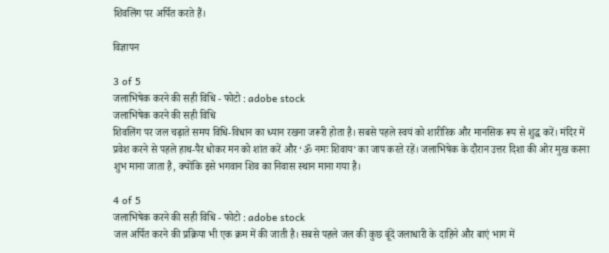शिवलिंग पर अर्पित करते हैं।

विज्ञापन

3 of 5
जलाभिषेक करने की सही विधि - फोटो : adobe stock
जलाभिषेक करने की सही विधि
शिवलिंग पर जल चढ़ाते समय विधि-विधान का ध्यान रखना जरूरी होता है। सबसे पहले स्वयं को शारीरिक और मानसिक रूप से शुद्ध करें। मंदिर में प्रवेश करने से पहले हाथ-पैर धोकर मन को शांत करें और ‘ॐ नमः शिवाय’ का जाप करते रहें। जलाभिषेक के दौरान उत्तर दिशा की ओर मुख करना शुभ माना जाता है, क्योंकि इसे भगवान शिव का निवास स्थान माना गया है।

4 of 5
जलाभिषेक करने की सही विधि - फोटो : adobe stock
जल अर्पित करने की प्रक्रिया भी एक क्रम में की जाती है। सबसे पहले जल की कुछ बूंदें जलाधारी के दाहिने और बाएं भाग में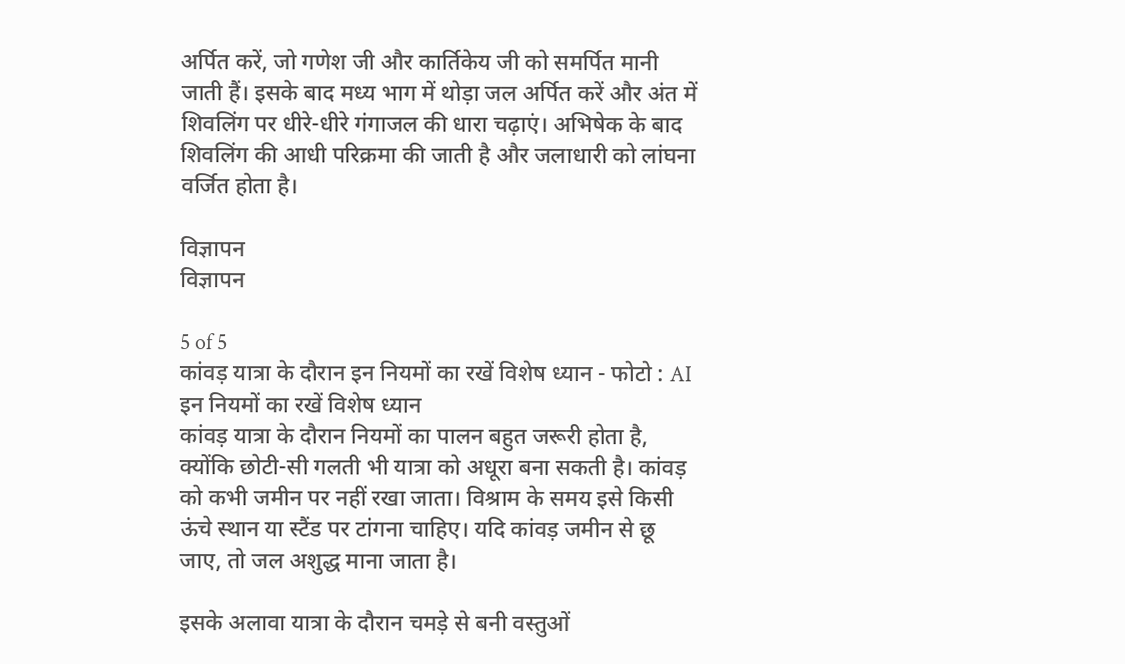अर्पित करें, जो गणेश जी और कार्तिकेय जी को समर्पित मानी जाती हैं। इसके बाद मध्य भाग में थोड़ा जल अर्पित करें और अंत में शिवलिंग पर धीरे-धीरे गंगाजल की धारा चढ़ाएं। अभिषेक के बाद शिवलिंग की आधी परिक्रमा की जाती है और जलाधारी को लांघना वर्जित होता है।

विज्ञापन
विज्ञापन

5 of 5
कांवड़ यात्रा के दौरान इन नियमों का रखें विशेष ध्यान - फोटो : AI
इन नियमों का रखें विशेष ध्यान
कांवड़ यात्रा के दौरान नियमों का पालन बहुत जरूरी होता है, क्योंकि छोटी-सी गलती भी यात्रा को अधूरा बना सकती है। कांवड़ को कभी जमीन पर नहीं रखा जाता। विश्राम के समय इसे किसी ऊंचे स्थान या स्टैंड पर टांगना चाहिए। यदि कांवड़ जमीन से छू जाए, तो जल अशुद्ध माना जाता है।

इसके अलावा यात्रा के दौरान चमड़े से बनी वस्तुओं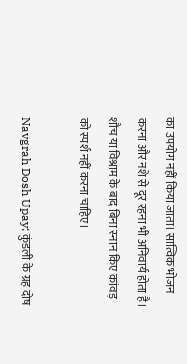का उपयोग नहीं किया जाता। सात्विक भोजन करना और नशे से दूर रहना भी अनिवार्य होता है। शौच या विश्राम के बाद बिना स्नान किए कांवड़ को स्पर्श नहीं करना चाहिए।

Navgrah Dosh Upay: कुंडली के ग्रह दोष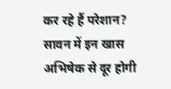कर रहे हैं परेशान? सावन में इन खास अभिषेक से दूर होगी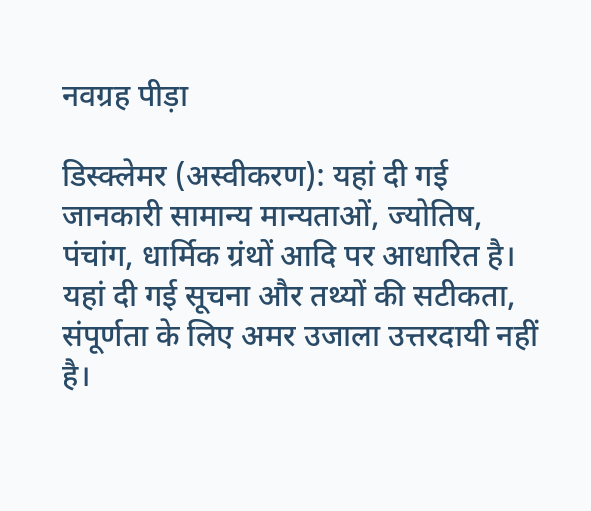नवग्रह पीड़ा

डिस्क्लेमर (अस्वीकरण): यहां दी गई जानकारी सामान्य मान्यताओं, ज्योतिष, पंचांग, धार्मिक ग्रंथों आदि पर आधारित है। यहां दी गई सूचना और तथ्यों की सटीकता, संपूर्णता के लिए अमर उजाला उत्तरदायी नहीं है।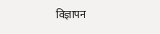विज्ञापन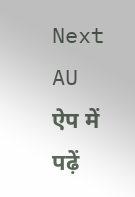Next
AU ऐप में पढ़ें